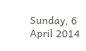Sunday, 6 April 2014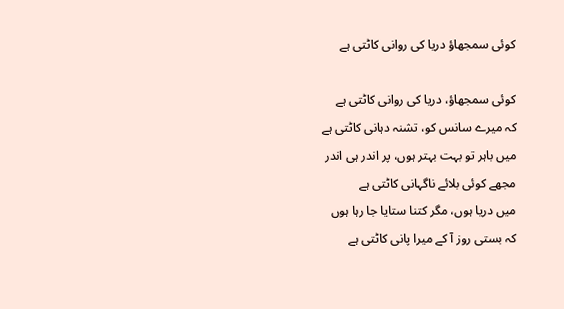کوئی سمجھاؤ دریا کی روانی کاٹتی ہے

کوئی سمجھاؤ، دریا کی روانی کاٹتی ہے
کہ میرے سانس کو، تشنہ دہانی کاٹتی ہے
میں باہر تو بہت بہتر ہوں، پر اندر ہی اندر
مجھے کوئی بلائے ناگہانی کاٹتی ہے
میں دریا ہوں، مگر کتنا ستایا جا رہا ہوں
کہ بستی روز آ کے میرا پانی کاٹتی ہے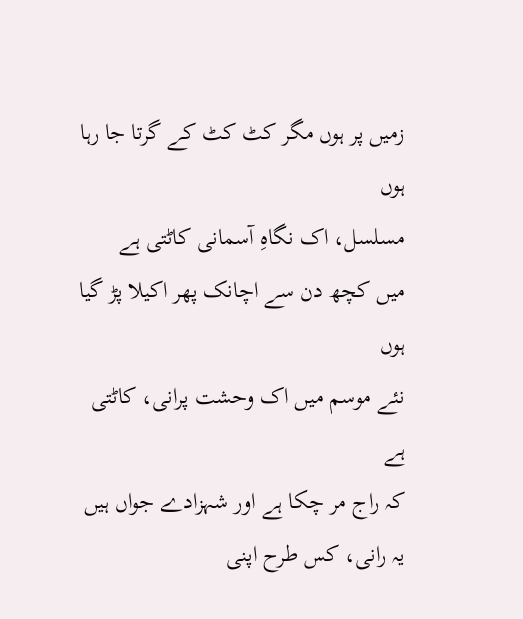زمیں پر ہوں مگر کٹ کٹ کے گرتا جا رہا ہوں
مسلسل، اک نگاہِ آسمانی کاٹتی ہے
میں کچھ دن سے اچانک پھر اکیلا پڑ گیا ہوں
نئے موسم میں اک وحشت پرانی، کاٹتی ہے
کہ راج مر چکا ہے اور شہزادے جواں ہیں
یہ رانی، کس طرح اپنی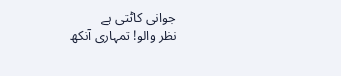جوانی کاٹتی ہے
نظر والو! تمہاری آنکھ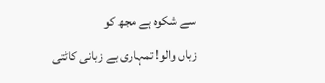سے شکوہ ہے مجھ کو
زباں والو! تمہاری بے زبانی کاٹتی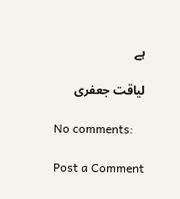ہے

لیاقت جعفری

No comments:

Post a Comment